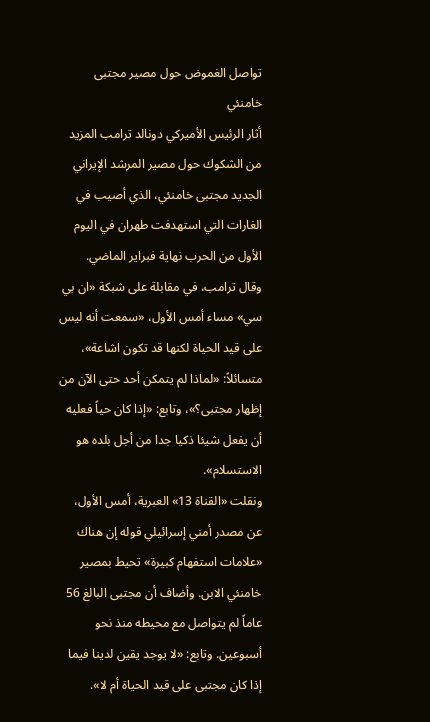تواصل الغموض حول مصير مجتبى خامنئي
أثار الرئيس الأميركي دونالد ترامب المزيد من الشكوك حول مصير المرشد الإيراني الجديد مجتبى خامنئي، الذي أصيب في الغارات التي استهدفت طهران في اليوم الأول من الحرب نهاية فبراير الماضي.
وقال ترامب، في مقابلة على شبكة «ان بي سي» مساء أمس الأول، «سمعت أنه ليس على قيد الحياة لكنها قد تكون اشاعة»، متسائلاً: «لماذا لم يتمكن أحد حتى الآن من إظهار مجتبى؟»، وتابع: «إذا كان حياً فعليه أن يفعل شيئا ذكيا جدا من أجل بلده هو الاستسلام».
ونقلت «القناة 13» العبرية، أمس الأول، عن مصدر أمني إسرائيلي قوله إن هناك «علامات استفهام كبيرة» تحيط بمصير خامنئي الابن. وأضاف أن مجتبى البالغ 56 عاماً لم يتواصل مع محيطه منذ نحو أسبوعين. وتابع: «لا يوجد يقين لدينا فيما إذا كان مجتبى على قيد الحياة أم لا».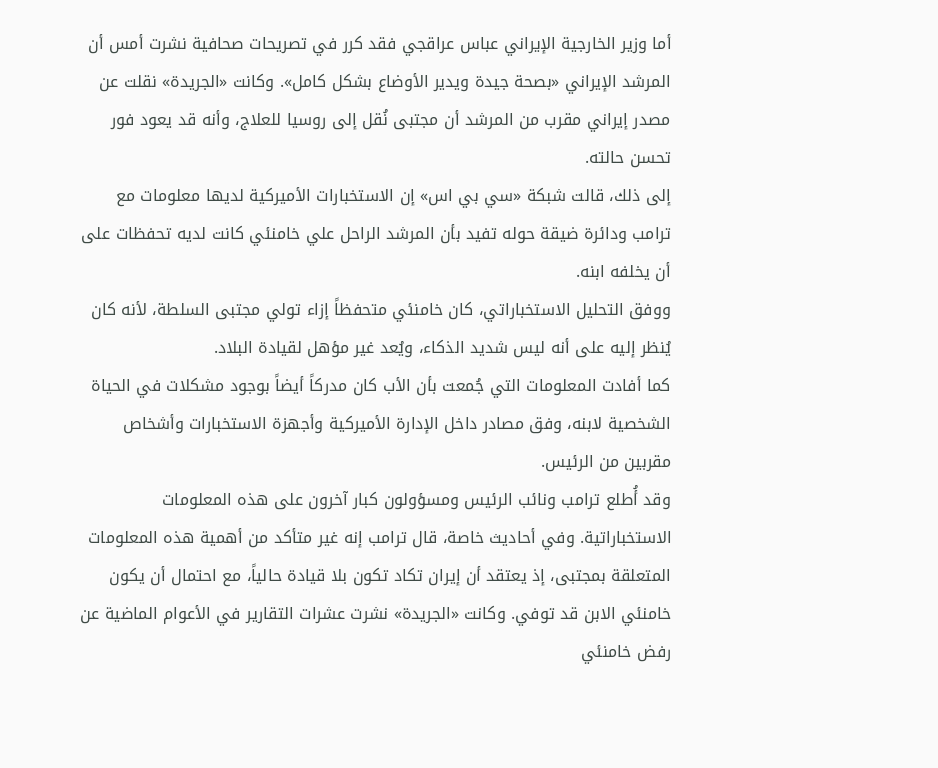أما وزير الخارجية الإيراني عباس عراقجي فقد كرر في تصريحات صحافية نشرت أمس أن المرشد الإيراني «بصحة جيدة ويدير الأوضاع بشكل كامل». وكانت «الجريدة» نقلت عن مصدر إيراني مقرب من المرشد أن مجتبى نُقل إلى روسيا للعلاج، وأنه قد يعود فور تحسن حالته.
إلى ذلك، قالت شبكة «سي بي اس» إن الاستخبارات الأميركية لديها معلومات مع ترامب ودائرة ضيقة حوله تفيد بأن المرشد الراحل علي خامنئي كانت لديه تحفظات على أن يخلفه ابنه.
ووفق التحليل الاستخباراتي، كان خامنئي متحفظاً إزاء تولي مجتبى السلطة، لأنه كان يُنظر إليه على أنه ليس شديد الذكاء، ويُعد غير مؤهل لقيادة البلاد.
كما أفادت المعلومات التي جُمعت بأن الأب كان مدركاً أيضاً بوجود مشكلات في الحياة الشخصية لابنه، وفق مصادر داخل الإدارة الأميركية وأجهزة الاستخبارات وأشخاص مقربين من الرئيس.
وقد أُطلع ترامب ونائب الرئيس ومسؤولون كبار آخرون على هذه المعلومات الاستخباراتية. وفي أحاديث خاصة، قال ترامب إنه غير متأكد من أهمية هذه المعلومات المتعلقة بمجتبى، إذ يعتقد أن إيران تكاد تكون بلا قيادة حالياً، مع احتمال أن يكون خامنئي الابن قد توفي. وكانت «الجريدة» نشرت عشرات التقارير في الأعوام الماضية عن رفض خامنئي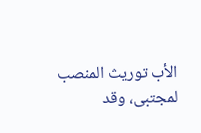الأب توريث المنصب لمجتبى، وقد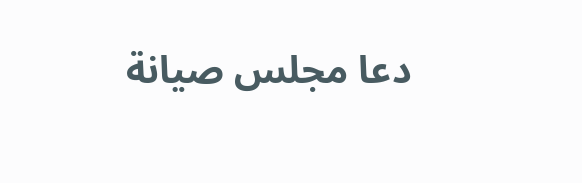دعا مجلس صيانة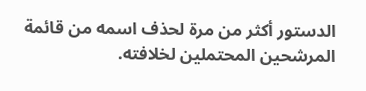الدستور أكثر من مرة لحذف اسمه من قائمة المرشحين المحتملين لخلافته.